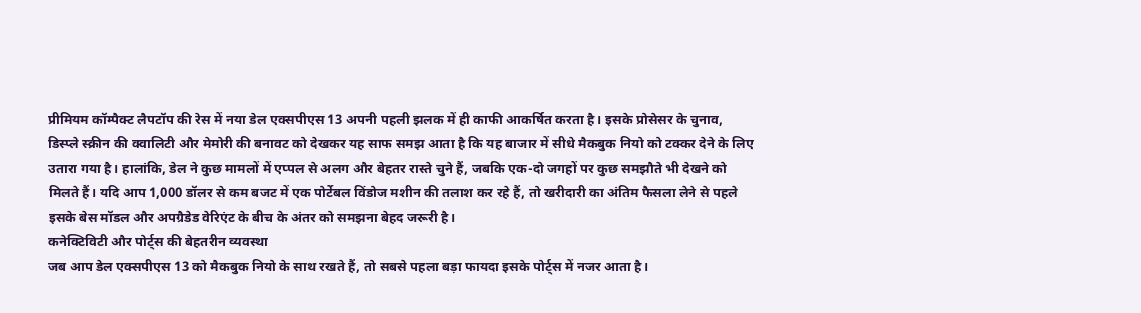प्रीमियम कॉम्पैक्ट लैपटॉप की रेस में नया डेल एक्सपीएस 13 अपनी पहली झलक में ही काफी आकर्षित करता है। इसके प्रोसेसर के चुनाव, डिस्प्ले स्क्रीन की क्वालिटी और मेमोरी की बनावट को देखकर यह साफ समझ आता है कि यह बाजार में सीधे मैकबुक नियो को टक्कर देने के लिए उतारा गया है। हालांकि, डेल ने कुछ मामलों में एप्पल से अलग और बेहतर रास्ते चुने हैं, जबकि एक-दो जगहों पर कुछ समझौते भी देखने को मिलते हैं। यदि आप 1,000 डॉलर से कम बजट में एक पोर्टेबल विंडोज मशीन की तलाश कर रहे हैं, तो खरीदारी का अंतिम फैसला लेने से पहले इसके बेस मॉडल और अपग्रैडेड वेरिएंट के बीच के अंतर को समझना बेहद जरूरी है।
कनेक्टिविटी और पोर्ट्स की बेहतरीन व्यवस्था
जब आप डेल एक्सपीएस 13 को मैकबुक नियो के साथ रखते हैं, तो सबसे पहला बड़ा फायदा इसके पोर्ट्स में नजर आता है।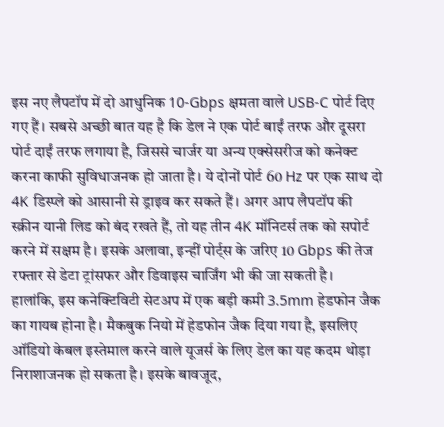इस नए लैपटॉप में दो आधुनिक 10-Gbps क्षमता वाले USB-C पोर्ट दिए गए हैं। सबसे अच्छी बात यह है कि डेल ने एक पोर्ट बाईं तरफ और दूसरा पोर्ट दाईं तरफ लगाया है, जिससे चार्जर या अन्य एक्सेसरीज को कनेक्ट करना काफी सुविधाजनक हो जाता है। ये दोनों पोर्ट 60 Hz पर एक साथ दो 4K डिस्प्ले को आसानी से ड्राइव कर सकते हैं। अगर आप लैपटॉप की स्क्रीन यानी लिड को बंद रखते हैं, तो यह तीन 4K मॉनिटर्स तक को सपोर्ट करने में सक्षम है। इसके अलावा, इन्हीं पोर्ट्स के जरिए 10 Gbps की तेज रफ्तार से डेटा ट्रांसफर और डिवाइस चार्जिंग भी की जा सकती है।
हालांकि, इस कनेक्टिविटी सेटअप में एक बड़ी कमी 3.5mm हेडफोन जैक का गायब होना है। मैकबुक नियो में हेडफोन जैक दिया गया है, इसलिए ऑडियो केबल इस्तेमाल करने वाले यूजर्स के लिए डेल का यह कदम थोड़ा निराशाजनक हो सकता है। इसके बावजूद,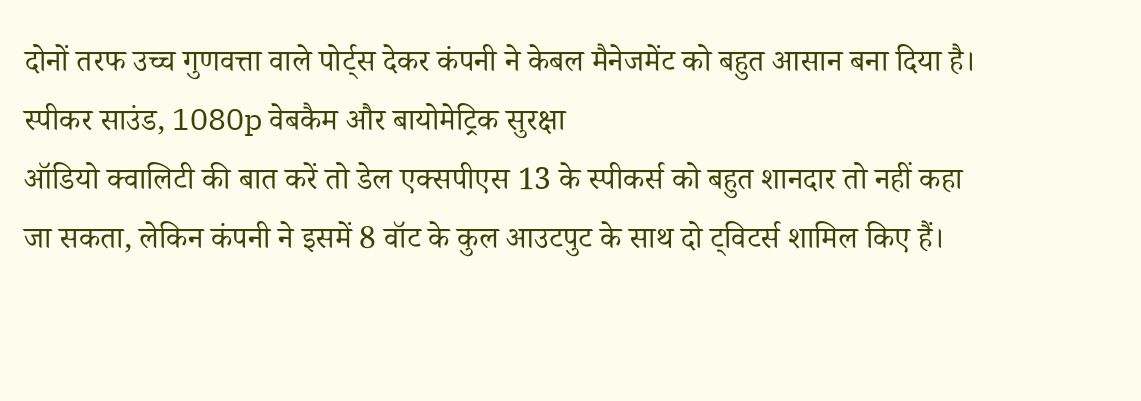दोनों तरफ उच्च गुणवत्ता वाले पोर्ट्स देकर कंपनी ने केबल मैनेजमेंट को बहुत आसान बना दिया है।
स्पीकर साउंड, 1080p वेबकैम और बायोमेट्रिक सुरक्षा
ऑडियो क्वालिटी की बात करें तो डेल एक्सपीएस 13 के स्पीकर्स को बहुत शानदार तो नहीं कहा जा सकता, लेकिन कंपनी ने इसमें 8 वॉट के कुल आउटपुट के साथ दो ट्विटर्स शामिल किए हैं।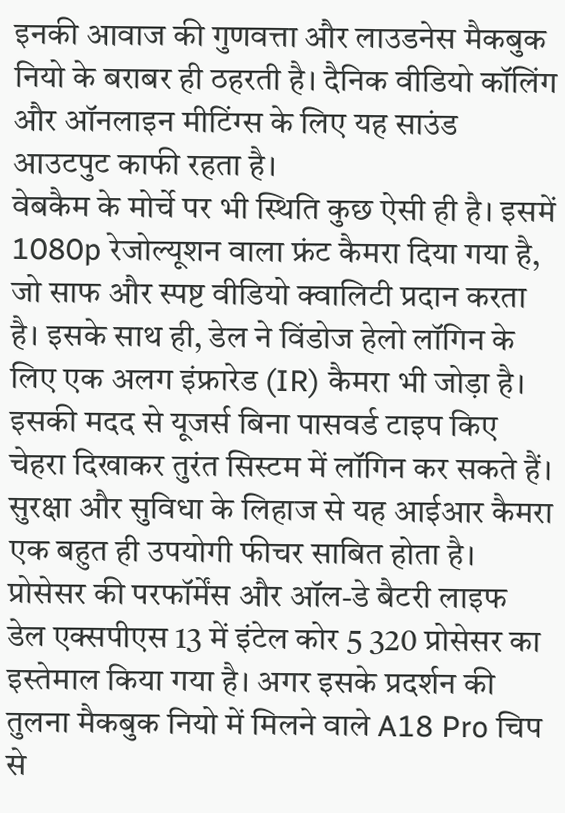इनकी आवाज की गुणवत्ता और लाउडनेस मैकबुक नियो के बराबर ही ठहरती है। दैनिक वीडियो कॉलिंग और ऑनलाइन मीटिंग्स के लिए यह साउंड आउटपुट काफी रहता है।
वेबकैम के मोर्चे पर भी स्थिति कुछ ऐसी ही है। इसमें 1080p रेजोल्यूशन वाला फ्रंट कैमरा दिया गया है, जो साफ और स्पष्ट वीडियो क्वालिटी प्रदान करता है। इसके साथ ही, डेल ने विंडोज हेलो लॉगिन के लिए एक अलग इंफ्रारेड (IR) कैमरा भी जोड़ा है। इसकी मदद से यूजर्स बिना पासवर्ड टाइप किए चेहरा दिखाकर तुरंत सिस्टम में लॉगिन कर सकते हैं। सुरक्षा और सुविधा के लिहाज से यह आईआर कैमरा एक बहुत ही उपयोगी फीचर साबित होता है।
प्रोसेसर की परफॉर्मेंस और ऑल-डे बैटरी लाइफ
डेल एक्सपीएस 13 में इंटेल कोर 5 320 प्रोसेसर का इस्तेमाल किया गया है। अगर इसके प्रदर्शन की तुलना मैकबुक नियो में मिलने वाले A18 Pro चिप से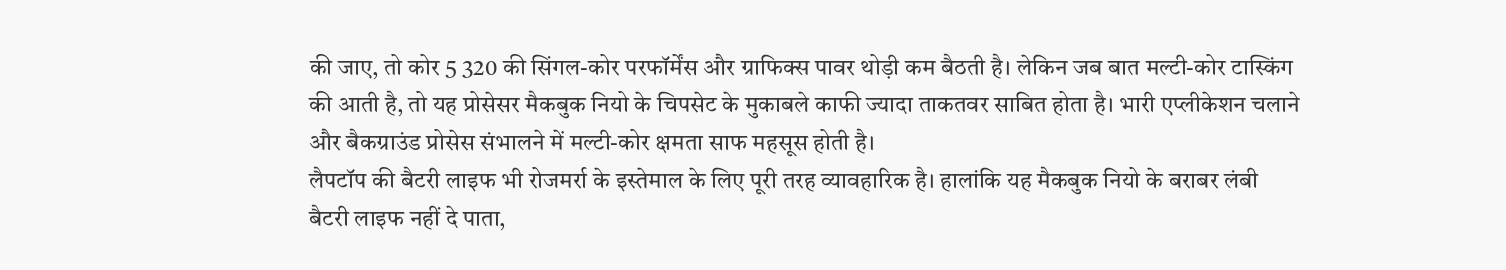की जाए, तो कोर 5 320 की सिंगल-कोर परफॉर्मेंस और ग्राफिक्स पावर थोड़ी कम बैठती है। लेकिन जब बात मल्टी-कोर टास्किंग की आती है, तो यह प्रोसेसर मैकबुक नियो के चिपसेट के मुकाबले काफी ज्यादा ताकतवर साबित होता है। भारी एप्लीकेशन चलाने और बैकग्राउंड प्रोसेस संभालने में मल्टी-कोर क्षमता साफ महसूस होती है।
लैपटॉप की बैटरी लाइफ भी रोजमर्रा के इस्तेमाल के लिए पूरी तरह व्यावहारिक है। हालांकि यह मैकबुक नियो के बराबर लंबी बैटरी लाइफ नहीं दे पाता,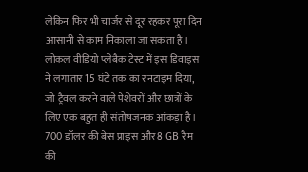लेकिन फिर भी चार्जर से दूर रहकर पूरा दिन आसानी से काम निकाला जा सकता है। लोकल वीडियो प्लेबैक टेस्ट में इस डिवाइस ने लगातार 15 घंटे तक का रनटाइम दिया, जो ट्रैवल करने वाले पेशेवरों और छात्रों के लिए एक बहुत ही संतोषजनक आंकड़ा है।
700 डॉलर की बेस प्राइस और 8 GB रैम की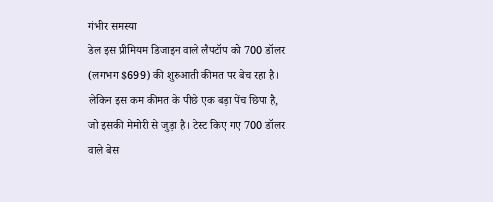गंभीर समस्या
डेल इस प्रीमियम डिजाइन वाले लैपटॉप को 700 डॉलर (लगभग $699) की शुरुआती कीमत पर बेच रहा है। लेकिन इस कम कीमत के पीछे एक बड़ा पेंच छिपा है, जो इसकी मेमोरी से जुड़ा है। टेस्ट किए गए 700 डॉलर वाले बेस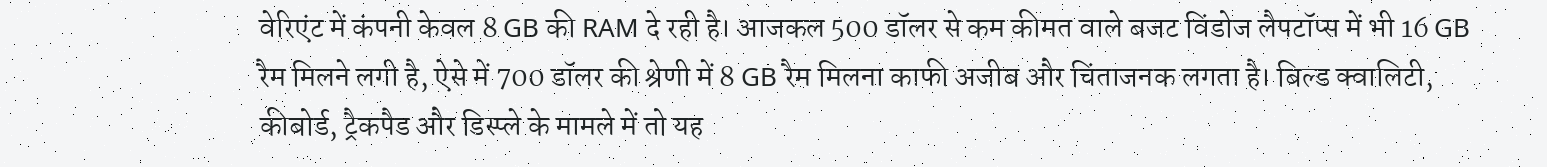वेरिएंट में कंपनी केवल 8 GB की RAM दे रही है। आजकल 500 डॉलर से कम कीमत वाले बजट विंडोज लैपटॉप्स में भी 16 GB रैम मिलने लगी है, ऐसे में 700 डॉलर की श्रेणी में 8 GB रैम मिलना काफी अजीब और चिंताजनक लगता है। बिल्ड क्वालिटी, कीबोर्ड, ट्रैकपैड और डिस्प्ले के मामले में तो यह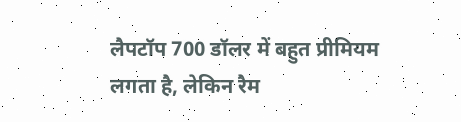लैपटॉप 700 डॉलर में बहुत प्रीमियम लगता है, लेकिन रैम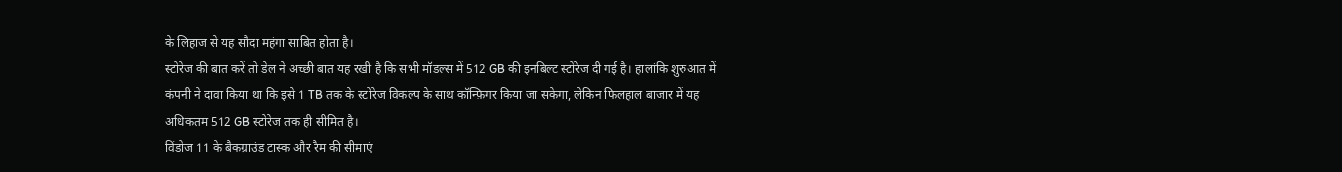के लिहाज से यह सौदा महंगा साबित होता है।
स्टोरेज की बात करें तो डेल ने अच्छी बात यह रखी है कि सभी मॉडल्स में 512 GB की इनबिल्ट स्टोरेज दी गई है। हालांकि शुरुआत में कंपनी ने दावा किया था कि इसे 1 TB तक के स्टोरेज विकल्प के साथ कॉन्फ़िगर किया जा सकेगा, लेकिन फिलहाल बाजार में यह अधिकतम 512 GB स्टोरेज तक ही सीमित है।
विंडोज 11 के बैकग्राउंड टास्क और रैम की सीमाएं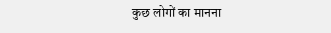कुछ लोगों का मानना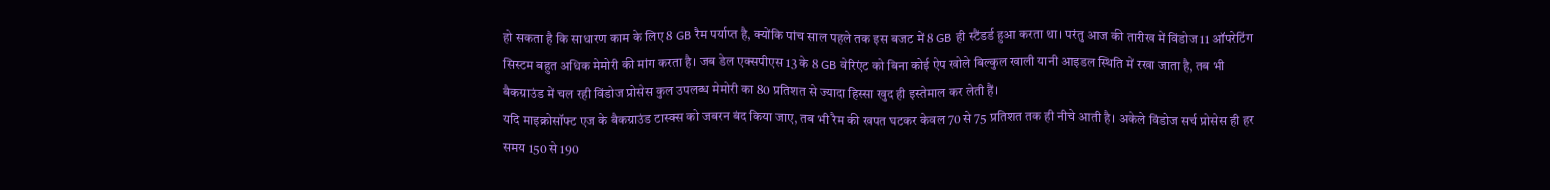हो सकता है कि साधारण काम के लिए 8 GB रैम पर्याप्त है, क्योंकि पांच साल पहले तक इस बजट में 8 GB ही स्टैंडर्ड हुआ करता था। परंतु आज की तारीख में विंडोज 11 ऑपरेटिंग सिस्टम बहुत अधिक मेमोरी की मांग करता है। जब डेल एक्सपीएस 13 के 8 GB वेरिएंट को बिना कोई ऐप खोले बिल्कुल खाली यानी आइडल स्थिति में रखा जाता है, तब भी बैकग्राउंड में चल रही विंडोज प्रोसेस कुल उपलब्ध मेमोरी का 80 प्रतिशत से ज्यादा हिस्सा खुद ही इस्तेमाल कर लेती हैं।
यदि माइक्रोसॉफ्ट एज के बैकग्राउंड टास्क्स को जबरन बंद किया जाए, तब भी रैम की खपत घटकर केवल 70 से 75 प्रतिशत तक ही नीचे आती है। अकेले विंडोज सर्च प्रोसेस ही हर समय 150 से 190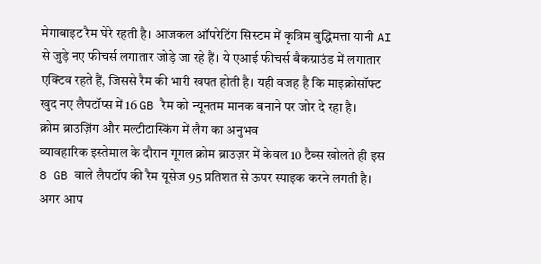मेगाबाइट रैम घेरे रहती है। आजकल ऑपरेटिंग सिस्टम में कृत्रिम बुद्धिमत्ता यानी AI से जुड़े नए फीचर्स लगातार जोड़े जा रहे हैं। ये एआई फीचर्स बैकग्राउंड में लगातार एक्टिव रहते हैं, जिससे रैम की भारी खपत होती है। यही वजह है कि माइक्रोसॉफ्ट खुद नए लैपटॉप्स में 16 GB रैम को न्यूनतम मानक बनाने पर जोर दे रहा है।
क्रोम ब्राउज़िंग और मल्टीटास्किंग में लैग का अनुभव
व्यावहारिक इस्तेमाल के दौरान गूगल क्रोम ब्राउज़र में केवल 10 टैब्स खोलते ही इस 8 GB वाले लैपटॉप की रैम यूसेज 95 प्रतिशत से ऊपर स्पाइक करने लगती है। अगर आप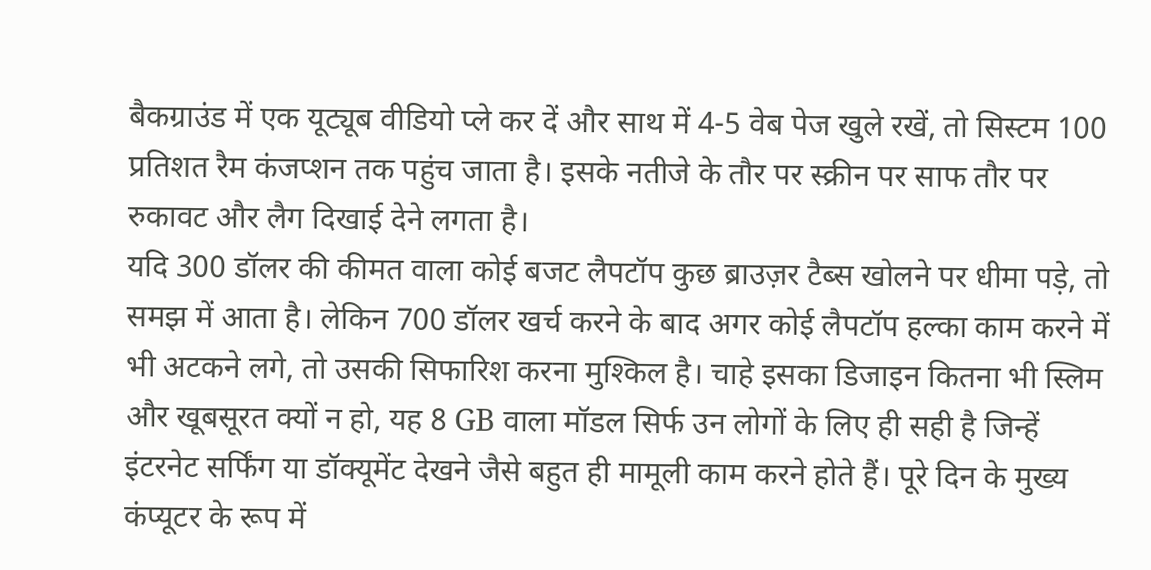बैकग्राउंड में एक यूट्यूब वीडियो प्ले कर दें और साथ में 4-5 वेब पेज खुले रखें, तो सिस्टम 100 प्रतिशत रैम कंजप्शन तक पहुंच जाता है। इसके नतीजे के तौर पर स्क्रीन पर साफ तौर पर रुकावट और लैग दिखाई देने लगता है।
यदि 300 डॉलर की कीमत वाला कोई बजट लैपटॉप कुछ ब्राउज़र टैब्स खोलने पर धीमा पड़े, तो समझ में आता है। लेकिन 700 डॉलर खर्च करने के बाद अगर कोई लैपटॉप हल्का काम करने में भी अटकने लगे, तो उसकी सिफारिश करना मुश्किल है। चाहे इसका डिजाइन कितना भी स्लिम और खूबसूरत क्यों न हो, यह 8 GB वाला मॉडल सिर्फ उन लोगों के लिए ही सही है जिन्हें इंटरनेट सर्फिंग या डॉक्यूमेंट देखने जैसे बहुत ही मामूली काम करने होते हैं। पूरे दिन के मुख्य कंप्यूटर के रूप में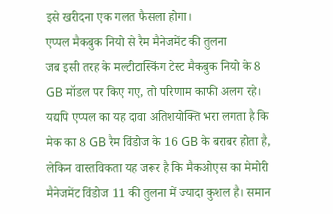इसे खरीदना एक गलत फैसला होगा।
एप्पल मैकबुक नियो से रैम मैनेजमेंट की तुलना
जब इसी तरह के मल्टीटास्किंग टेस्ट मैकबुक नियो के 8 GB मॉडल पर किए गए, तो परिणाम काफी अलग रहे। यद्यपि एप्पल का यह दावा अतिशयोक्ति भरा लगता है कि मेक का 8 GB रैम विंडोज के 16 GB के बराबर होता है, लेकिन वास्तविकता यह जरूर है कि मैकओएस का मेमोरी मैनेजमेंट विंडोज 11 की तुलना में ज्यादा कुशल है। समान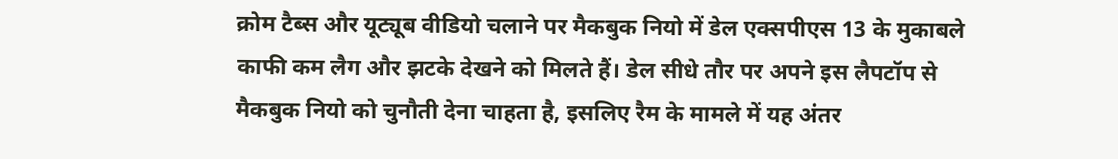क्रोम टैब्स और यूट्यूब वीडियो चलाने पर मैकबुक नियो में डेल एक्सपीएस 13 के मुकाबले काफी कम लैग और झटके देखने को मिलते हैं। डेल सीधे तौर पर अपने इस लैपटॉप से मैकबुक नियो को चुनौती देना चाहता है, इसलिए रैम के मामले में यह अंतर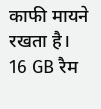काफी मायने रखता है।
16 GB रैम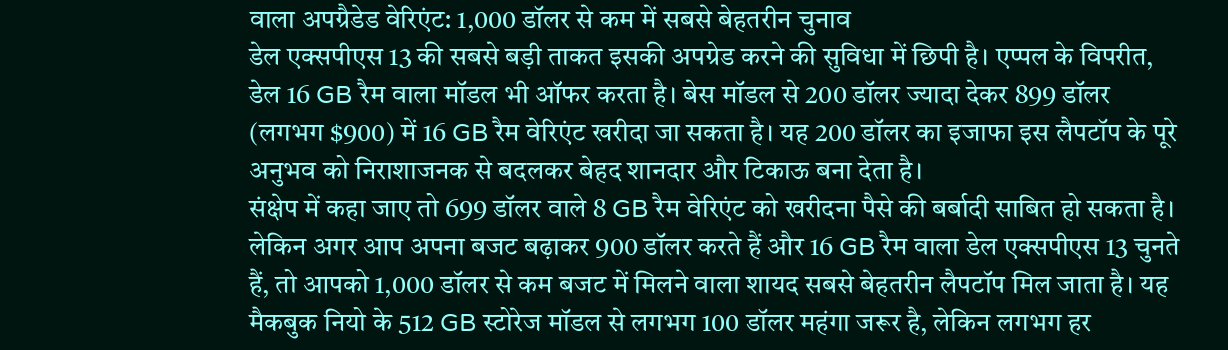वाला अपग्रैडेड वेरिएंट: 1,000 डॉलर से कम में सबसे बेहतरीन चुनाव
डेल एक्सपीएस 13 की सबसे बड़ी ताकत इसकी अपग्रेड करने की सुविधा में छिपी है। एप्पल के विपरीत, डेल 16 GB रैम वाला मॉडल भी ऑफर करता है। बेस मॉडल से 200 डॉलर ज्यादा देकर 899 डॉलर (लगभग $900) में 16 GB रैम वेरिएंट खरीदा जा सकता है। यह 200 डॉलर का इजाफा इस लैपटॉप के पूरे अनुभव को निराशाजनक से बदलकर बेहद शानदार और टिकाऊ बना देता है।
संक्षेप में कहा जाए तो 699 डॉलर वाले 8 GB रैम वेरिएंट को खरीदना पैसे की बर्बादी साबित हो सकता है। लेकिन अगर आप अपना बजट बढ़ाकर 900 डॉलर करते हैं और 16 GB रैम वाला डेल एक्सपीएस 13 चुनते हैं, तो आपको 1,000 डॉलर से कम बजट में मिलने वाला शायद सबसे बेहतरीन लैपटॉप मिल जाता है। यह मैकबुक नियो के 512 GB स्टोरेज मॉडल से लगभग 100 डॉलर महंगा जरूर है, लेकिन लगभग हर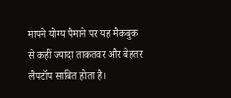मापने योग्य पैमाने पर यह मैकबुक से कहीं ज्यादा ताकतवर और बेहतर लैपटॉप साबित होता है।